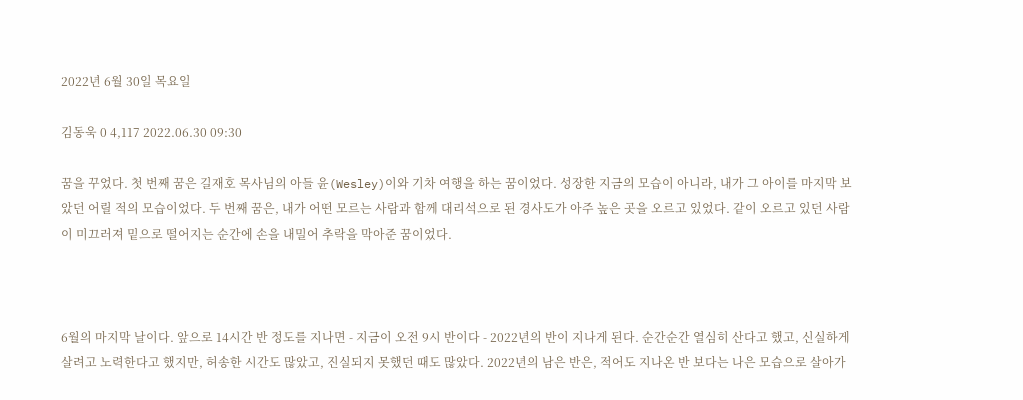2022년 6월 30일 목요일

김동욱 0 4,117 2022.06.30 09:30

꿈을 꾸었다. 첫 번째 꿈은 길재호 목사님의 아들 윤(Wesley)이와 기차 여행을 하는 꿈이었다. 성장한 지금의 모습이 아니라, 내가 그 아이를 마지막 보았던 어릴 적의 모습이었다. 두 번째 꿈은, 내가 어떤 모르는 사람과 함께 대리석으로 된 경사도가 아주 높은 곳을 오르고 있었다. 같이 오르고 있던 사람이 미끄러져 밑으로 떨어지는 순간에 손을 내밀어 추락을 막아준 꿈이었다.



6월의 마지막 날이다. 앞으로 14시간 반 정도를 지나면 - 지금이 오전 9시 반이다 - 2022년의 반이 지나게 된다. 순간순간 열심히 산다고 했고, 신실하게 살려고 노력한다고 했지만, 허송한 시간도 많았고, 진실되지 못했던 때도 많았다. 2022년의 남은 반은, 적어도 지나온 반 보다는 나은 모습으로 살아가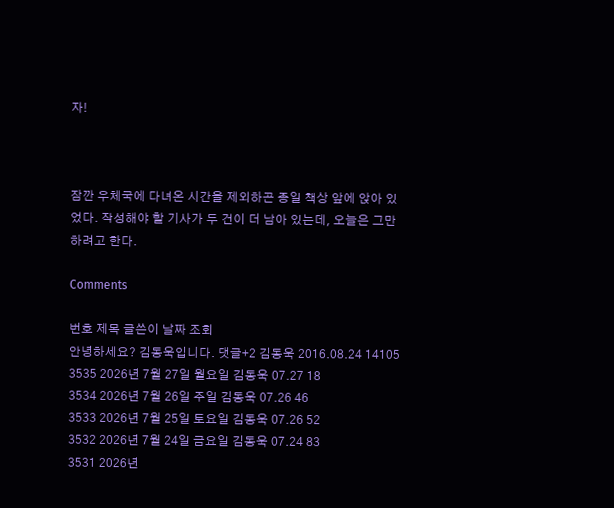자!



잠깐 우체국에 다녀온 시간을 제외하곤 종일 책상 앞에 앉아 있었다. 작성해야 할 기사가 두 건이 더 남아 있는데, 오늘은 그만 하려고 한다.

Comments

번호 제목 글쓴이 날짜 조회
안녕하세요? 김동욱입니다. 댓글+2 김동욱 2016.08.24 14105
3535 2026년 7월 27일 월요일 김동욱 07.27 18
3534 2026년 7월 26일 주일 김동욱 07.26 46
3533 2026년 7월 25일 토요일 김동욱 07.26 52
3532 2026년 7월 24일 금요일 김동욱 07.24 83
3531 2026년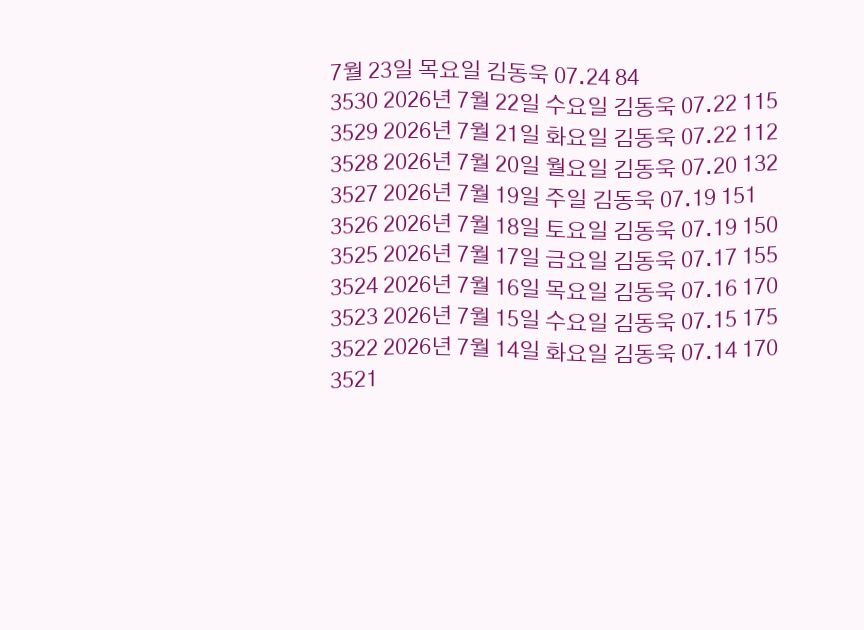7월 23일 목요일 김동욱 07.24 84
3530 2026년 7월 22일 수요일 김동욱 07.22 115
3529 2026년 7월 21일 화요일 김동욱 07.22 112
3528 2026년 7월 20일 월요일 김동욱 07.20 132
3527 2026년 7월 19일 주일 김동욱 07.19 151
3526 2026년 7월 18일 토요일 김동욱 07.19 150
3525 2026년 7월 17일 금요일 김동욱 07.17 155
3524 2026년 7월 16일 목요일 김동욱 07.16 170
3523 2026년 7월 15일 수요일 김동욱 07.15 175
3522 2026년 7월 14일 화요일 김동욱 07.14 170
3521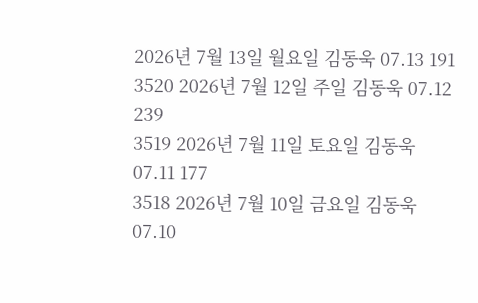2026년 7월 13일 월요일 김동욱 07.13 191
3520 2026년 7월 12일 주일 김동욱 07.12 239
3519 2026년 7월 11일 토요일 김동욱 07.11 177
3518 2026년 7월 10일 금요일 김동욱 07.10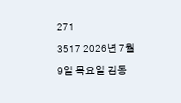271
3517 2026년 7월 9일 목요일 김동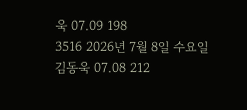욱 07.09 198
3516 2026년 7월 8일 수요일 김동욱 07.08 212